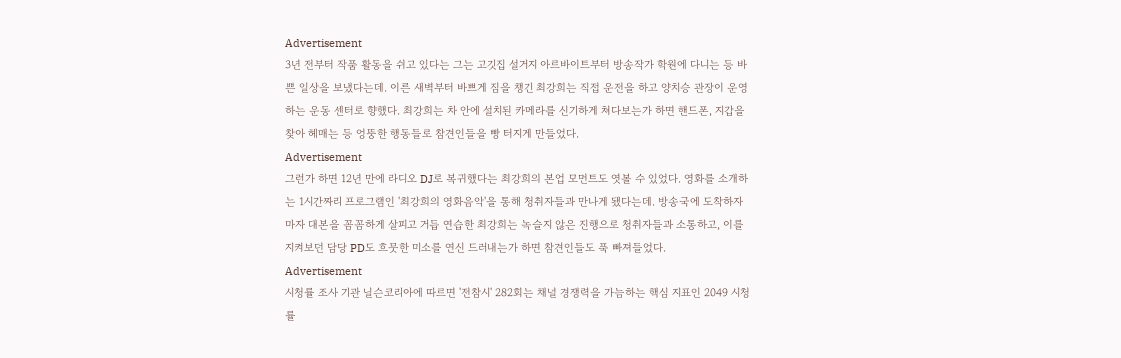Advertisement
3년 전부터 작품 활동을 쉬고 있다는 그는 고깃집 설거지 아르바이트부터 방송작가 학원에 다니는 등 바쁜 일상을 보냈다는데. 이른 새벽부터 바쁘게 짐을 챙긴 최강희는 직접 운전을 하고 양치승 관장이 운영하는 운동 센터로 향했다. 최강희는 차 안에 설치된 카메라를 신기하게 쳐다보는가 하면 핸드폰, 지갑을 찾아 헤매는 등 엉뚱한 행동들로 참견인들을 빵 터지게 만들었다.
Advertisement
그런가 하면 12년 만에 라디오 DJ로 복귀했다는 최강희의 본업 모먼트도 엿볼 수 있었다. 영화를 소개하는 1시간짜리 프로그램인 '최강희의 영화음악'을 통해 청취자들과 만나게 됐다는데. 방송국에 도착하자마자 대본을 꼼꼼하게 살피고 거듭 연습한 최강희는 녹슬지 않은 진행으로 청취자들과 소통하고, 이를 지켜보던 담당 PD도 흐뭇한 미소를 연신 드러내는가 하면 참견인들도 푹 빠져들었다.
Advertisement
시청률 조사 기관 닐슨코리아에 따르면 '전참시' 282회는 채널 경쟁력을 가늠하는 핵심 지표인 2049 시청률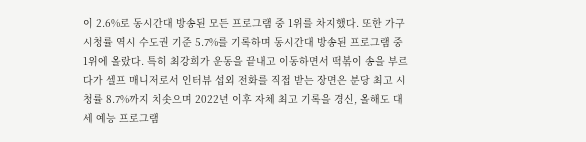이 2.6%로 동시간대 방송된 모든 프로그램 중 1위를 차지했다. 또한 가구 시청률 역시 수도권 기준 5.7%를 기록하며 동시간대 방송된 프로그램 중 1위에 올랐다. 특히 최강희가 운동을 끝내고 이동하면서 떡볶이 송을 부르다가 셀프 매니저로서 인터뷰 섭외 전화를 직접 받는 장면은 분당 최고 시청률 8.7%까지 치솟으며 2022년 이후 자체 최고 기록을 경신, 올해도 대세 예능 프로그램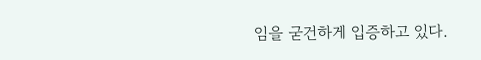임을 굳건하게 입증하고 있다.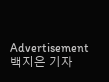Advertisement
백지은 기자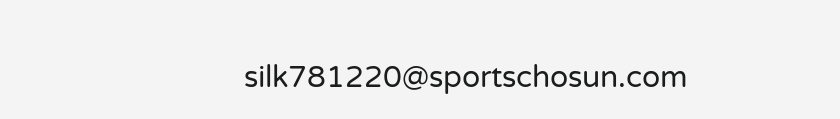silk781220@sportschosun.com